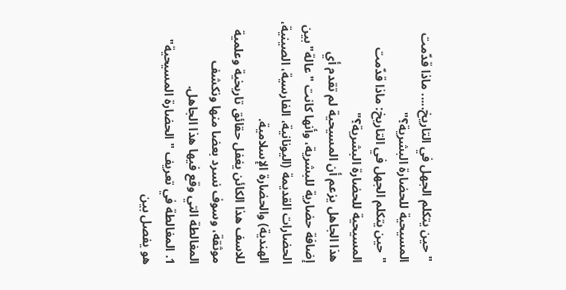"حين يتكلم الجهل في التاريخ..... ماذا قدّمت المسيحية للحضارة البشرية؟"
"حين يتكلم الجهل في التاريخ: ماذا قدّمت المسيحية للحضارة البشرية؟"
هذا الجاهل يزعم أن المسيحية لم تقدم أي إضافة حضارية للبشرية، وأنها كانت "عالة" بين الحضارات القديمة (اليونانية، الفارسية، الصينية، الهندية) والحضارة الإسلامية.
للاسف هذا الكائن يغفل حقائق تاريخية وعلمية موثقة، وسوف نسرد بعضا منها ونكشف المغالطة التي وقع فيها هذا الجاهل.
1. المغالطة في تعريف "الحضارة المسيحية"
هو يفصل بين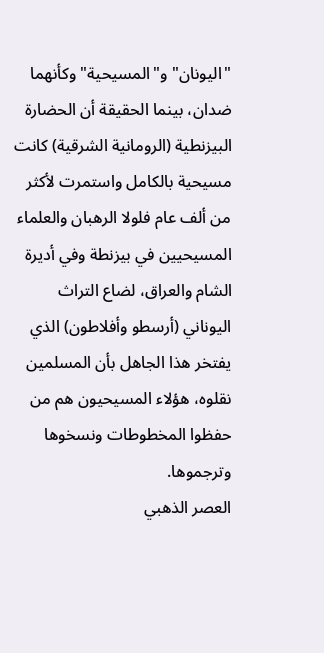"اليونان" و"المسيحية" وكأنهما ضدان، بينما الحقيقة أن الحضارة البيزنطية (الرومانية الشرقية) كانت مسيحية بالكامل واستمرت لأكثر من ألف عام فلولا الرهبان والعلماء المسيحيين في بيزنطة وفي أديرة الشام والعراق، لضاع التراث اليوناني (أرسطو وأفلاطون) الذي يفتخر هذا الجاهل بأن المسلمين نقلوه، هؤلاء المسيحيون هم من حفظوا المخطوطات ونسخوها وترجموها.
العصر الذهبي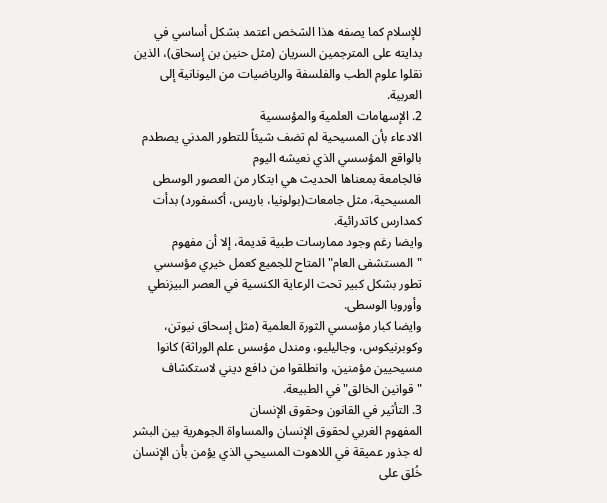للإسلام كما يصفه هذا الشخص اعتمد بشكل أساسي في بدايته على المترجمين السريان (مثل حنين بن إسحاق)، الذين نقلوا علوم الطب والفلسفة والرياضيات من اليونانية إلى العربية.
2. الإسهامات العلمية والمؤسسية
الادعاء بأن المسيحية لم تضف شيئاً للتطور المدني يصطدم بالواقع المؤسسي الذي نعيشه اليوم
فالجامعة بمعناها الحديث هي ابتكار من العصور الوسطى المسيحية، مثل جامعات(بولونيا، باريس، أكسفورد) بدأت كمدارس كاتدرائية.
وايضا رغم وجود ممارسات طبية قديمة، إلا أن مفهوم "المستشفى العام" المتاح للجميع كعمل خيري مؤسسي تطور بشكل كبير تحت الرعاية الكنسية في العصر البيزنطي وأوروبا الوسطى.
وايضا كبار مؤسسي الثورة العلمية (مثل إسحاق نيوتن، وكوبرنيكوس، وجاليليو، ومندل مؤسس علم الوراثة) كانوا مسيحيين مؤمنين، وانطلقوا من دافع ديني لاستكشاف "قوانين الخالق" في الطبيعة.
3. التأثير في القانون وحقوق الإنسان
المفهوم الغربي لحقوق الإنسان والمساواة الجوهرية بين البشر له جذور عميقة في اللاهوت المسيحي الذي يؤمن بأن الإنسان خُلق على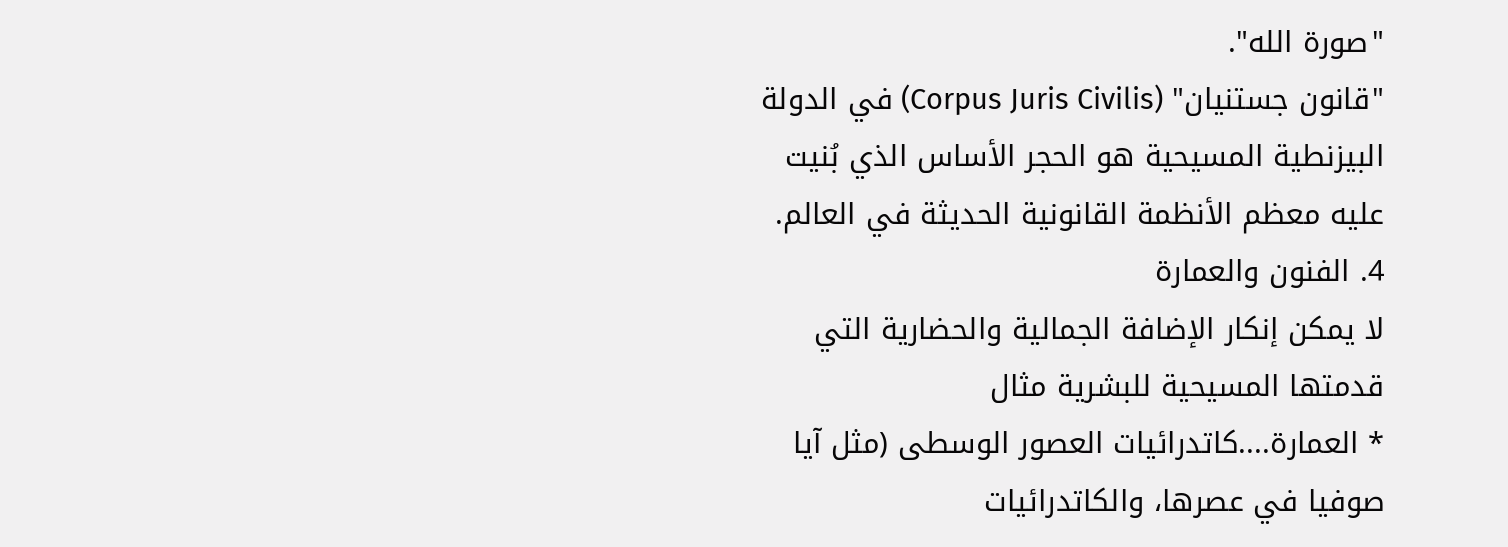"صورة الله".
"قانون جستنيان" (Corpus Juris Civilis) في الدولة البيزنطية المسيحية هو الحجر الأساس الذي بُنيت عليه معظم الأنظمة القانونية الحديثة في العالم.
4. الفنون والعمارة
لا يمكن إنكار الإضافة الجمالية والحضارية التي قدمتها المسيحية للبشرية مثال
* العمارة....كاتدرائيات العصور الوسطى (مثل آيا صوفيا في عصرها، والكاتدرائيات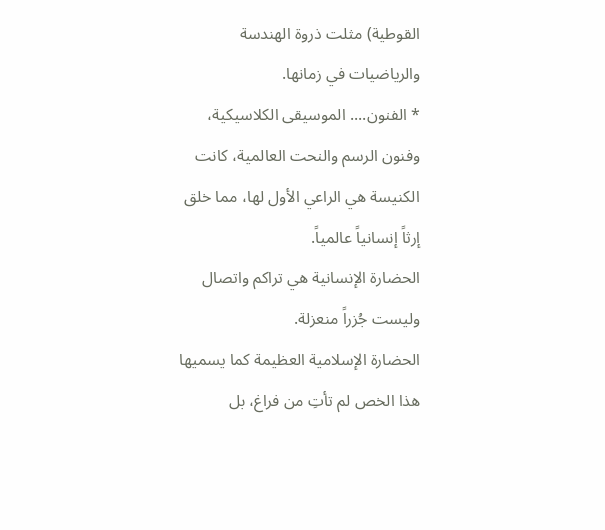القوطية) مثلت ذروة الهندسة والرياضيات في زمانها.
* الفنون.... الموسيقى الكلاسيكية، وفنون الرسم والنحت العالمية، كانت الكنيسة هي الراعي الأول لها، مما خلق إرثاً إنسانياً عالمياً.
الحضارة الإنسانية هي تراكم واتصال وليست جُزراً منعزلة.
الحضارة الإسلامية العظيمة كما يسميها هذا الخص لم تأتِ من فراغ، بل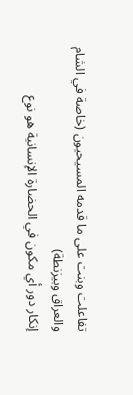تفاعلت وبنت على ما قدمه المسيحيون (خاصة في الشام والعراق وبيزنطة)
إنكار دور أي مكون في الحضارة الإنسانية هو نوع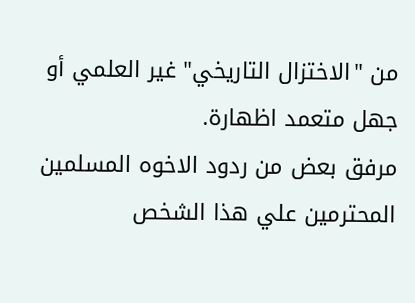من "الاختزال التاريخي" غير العلمي أو جهل متعمد اظهارة.
مرفق بعض من ردود الاخوه المسلمين المحترمين علي هذا الشخص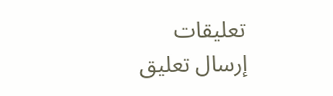تعليقات
إرسال تعليق